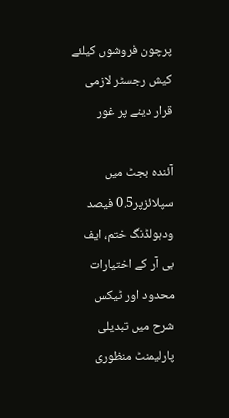پرچون فروشوں کیلئے کیش رجسٹر لازمی قرار دینے پر غور

آئندہ بجٹ میں سپلائزپر0.5 فیصد ودہولڈنگ ختم، ایف بی آر کے اختیارات محدود اور ٹیکس شرح میں تبدیلی پارلیمنٹ منظوری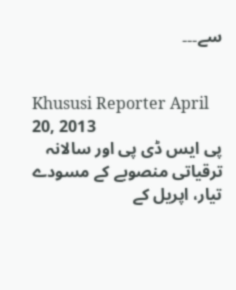سے۔۔۔


Khususi Reporter April 20, 2013
پی ایس ڈی پی اور سالانہ ترقیاتی منصوبے کے مسودے تیار، اپریل کے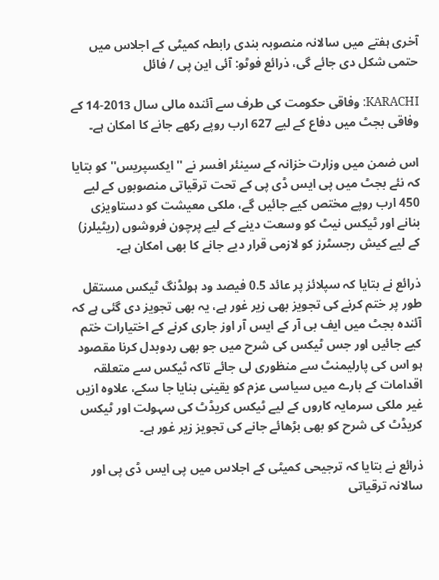آخری ہفتے میں سالانہ منصوبہ بندی رابطہ کمیٹی کے اجلاس میں حتمی شکل دی جائے گی، ذرائع فوٹو: آئی این پی / فائل

KARACHI: وفاقی حکومت کی طرف سے آئندہ مالی سال 2013-14 کے وفاقی بجٹ میں دفاع کے لیے 627 ارب روپے رکھے جانے کا امکان ہے۔

اس ضمن میں وزارت خزانہ کے سینئر افسر نے ''ایکسپریس'' کو بتایا کہ نئے بجٹ میں پی ایس ڈی پی کے تحت ترقیاتی منصوبوں کے لیے 450 ارب روپے مختص کیے جائیں گے، ملکی معیشت کو دستاویزی بنانے اور ٹیکس نیٹ کو وسعت دینے کے لیے پرچون فروشوں (ریٹیلرز) کے لیے کیش رجسٹرز کو لازمی قرار دیے جانے کا بھی امکان ہے۔

ذرائع نے بتایا کہ سپلائز پر عائد 0.5 فیصد ود ہولڈنگ ٹیکس مستقل طور پر ختم کرنے کی تجویز بھی زیر غور ہے، یہ بھی تجویز دی گئی ہے کہ آئندہ بجٹ میں ایف بی آر کے ایس آر اوز جاری کرنے کے اختیارات ختم کیے جائیں اور جس ٹیکس کی شرح میں جو بھی ردوبدل کرنا مقصود ہو اس کی پارلیمنٹ سے منظوری لی جائے تاکہ ٹیکس سے متعلقہ اقدامات کے بارے میں سیاسی عزم کو یقینی بنایا جا سکے، علاوہ ازیں غیر ملکی سرمایہ کاروں کے لیے ٹیکس کریڈٹ کی سہولت اور ٹیکس کریڈٹ کی شرح کو بھی بڑھائے جانے کی تجویز زیر غور ہے۔

ذرائع نے بتایا کہ ترجیحی کمیٹی کے اجلاس میں پی ایس ڈی پی اور سالانہ ترقیاتی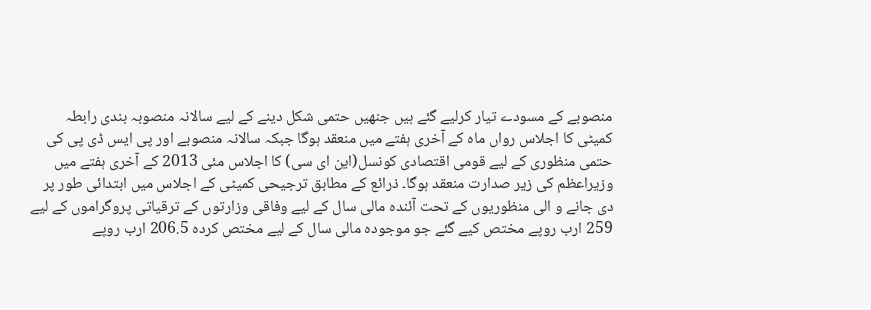منصوبے کے مسودے تیار کرلیے گئے ہیں جنھیں حتمی شکل دینے کے لیے سالانہ منصوبہ بندی رابطہ کمیٹی کا اجلاس رواں ماہ کے آخری ہفتے میں منعقد ہوگا جبکہ سالانہ منصوبے اور پی ایس ڈی پی کی حتمی منظوری کے لیے قومی اقتصادی کونسل(این ای سی) کا اجلاس مئی 2013 کے آخری ہفتے میں وزیراعظم کی زیر صدارت منعقد ہوگا۔ ذرائع کے مطابق ترجیحی کمیٹی کے اجلاس میں ابتدائی طور پر دی جانے و الی منظوریوں کے تحت آئندہ مالی سال کے لیے وفاقی وزارتوں کے ترقیاتی پروگراموں کے لیے 259 ارب روپے مختص کیے گئے جو موجودہ مالی سال کے لیے مختص کردہ 206.5 ارب روپے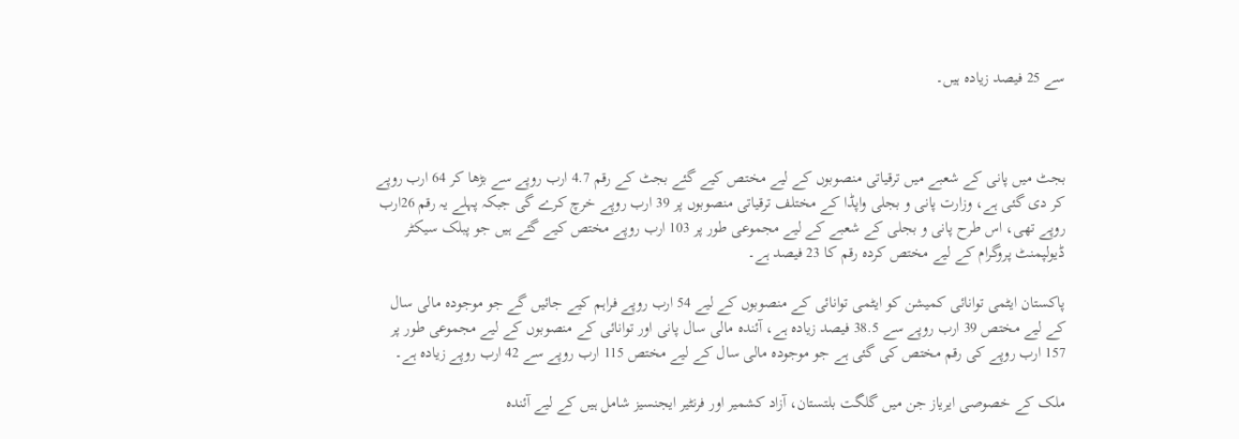سے 25 فیصد زیادہ ہیں۔



بجٹ میں پانی کے شعبے میں ترقیاتی منصوبوں کے لیے مختص کیے گئے بجٹ کے رقم 4.7 ارب روپے سے بڑھا کر 64 ارب روپے کر دی گئی ہے، وزارت پانی و بجلی واپڈا کے مختلف ترقیاتی منصوبوں پر 39 ارب روپے خرچ کرے گی جبکہ پہلے یہ رقم 26ارب روپے تھی، اس طرح پانی و بجلی کے شعبے کے لیے مجموعی طور پر 103 ارب روپے مختص کیے گئے ہیں جو پبلک سیکٹر ڈیولپمنٹ پروگرام کے لیے مختص کردہ رقم کا 23 فیصد ہے۔

پاکستان ایٹمی توانائی کمیشن کو ایٹمی توانائی کے منصوبوں کے لیے 54 ارب روپے فراہم کیے جائیں گے جو موجودہ مالی سال کے لیے مختص 39 ارب روپے سے 38.5 فیصد زیادہ ہے، آئندہ مالی سال پانی اور توانائی کے منصوبوں کے لیے مجموعی طور پر 157 ارب روپے کی رقم مختص کی گئی ہے جو موجودہ مالی سال کے لیے مختص 115 ارب روپے سے 42 ارب روپے زیادہ ہے۔

ملک کے خصوصی ایریاز جن میں گلگت بلتستان، آزاد کشمیر اور فرنٹیر ایجنسیز شامل ہیں کے لیے آئندہ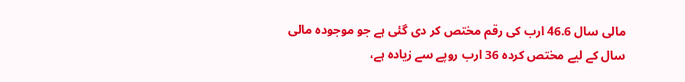مالی سال 46.6 ارب کی رقم مختص کر دی گئی ہے جو موجودہ مالی سال کے لیے مختص کردہ 36 ارب روپے سے زیادہ ہے،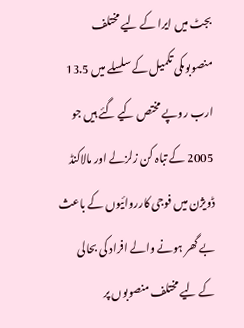بجٹ میں ایرا کے لیے مختلف منصوبوںکی تکمیل کے سلسلے میں 13.5 ارب روپے مختص کیے گئے ہیں جو 2005 کے تباہ کن زلزلے اور مالاکنڈ ڈویژن میں فوجی کارروائیوں کے باعث بے گھر ہونے والے افراد کی بحالی کے لیے مختلف منصوبوں پر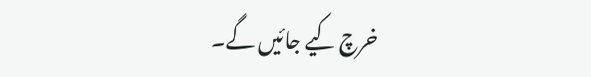خرچ کیے جائیں گے۔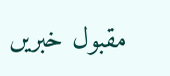مقبول خبریں